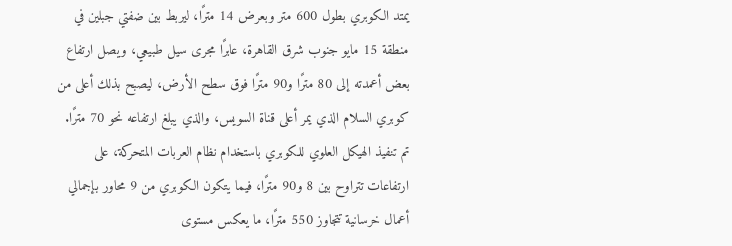يمتد الكوبري بطول 600 متر وبعرض 14 مترًا، ليربط بين ضفتي جبلين في منطقة 15 مايو جنوب شرق القاهرة، عابرًا مجرى سيل طبيعي، ويصل ارتفاع بعض أعمدته إلى 80 مترًا و90 مترًا فوق سطح الأرض، ليصبح بذلك أعلى من كوبري السلام الذي يمر أعلى قناة السويس، والذي يبلغ ارتفاعه نحو 70 مترًا.
تم تنفيذ الهيكل العلوي للكوبري باستخدام نظام العربات المتحركة، على ارتفاعات تتراوح بين 8 و90 مترًا، فيما يتكون الكوبري من 9 محاور بإجمالي أعمال خرسانية تتجاوز 550 مترًا، ما يعكس مستوى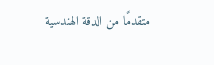متقدمًا من الدقة الهندسية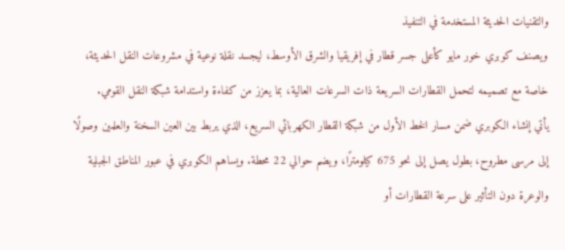والتقنيات الحديثة المستخدمة في التنفيذ
ويصنف كوبري خور مايو كأعلى جسر قطار في إفريقيا والشرق الأوسط، ليجسد نقلة نوعية في مشروعات النقل الحديثة، خاصة مع تصميمه لتحمل القطارات السريعة ذات السرعات العالية، بما يعزز من كفاءة واستدامة شبكة النقل القومي.
يأتي إنشاء الكوبري ضمن مسار الخط الأول من شبكة القطار الكهربائي السريع، الذي يربط بين العين السخنة والعلمين وصولًا إلى مرسى مطروح، بطول يصل إلى نحو 675 كيلومترًا، ويضم حوالي 22 محطة. ويساهم الكوبري في عبور المناطق الجبلية والوعرة دون التأثير على سرعة القطارات أو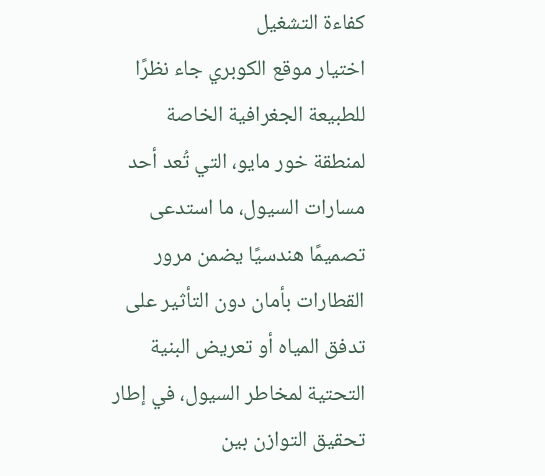كفاءة التشغيل
اختيار موقع الكوبري جاء نظرًا للطبيعة الجغرافية الخاصة لمنطقة خور مايو، التي تُعد أحد مسارات السيول، ما استدعى تصميمًا هندسيًا يضمن مرور القطارات بأمان دون التأثير على تدفق المياه أو تعريض البنية التحتية لمخاطر السيول، في إطار تحقيق التوازن بين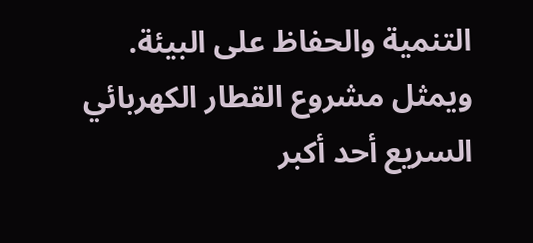التنمية والحفاظ على البيئة.
ويمثل مشروع القطار الكهربائي السريع أحد أكبر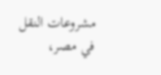مشروعات النقل في مصر،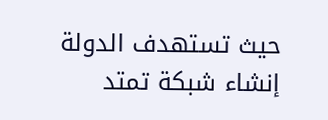حيث تستهدف الدولة إنشاء شبكة تمتد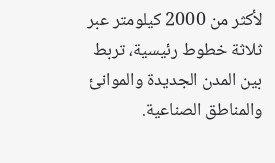لأكثر من 2000 كيلومتر عبر ثلاثة خطوط رئيسية، تربط بين المدن الجديدة والموانئ والمناطق الصناعية.